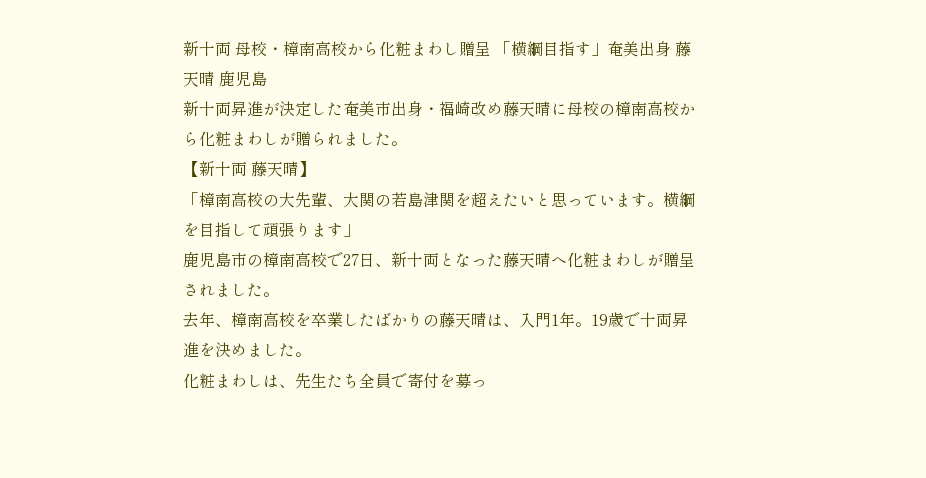新十両 母校・樟南高校から化粧まわし贈呈 「横綱目指す」奄美出身 藤天晴 鹿児島
新十両昇進が決定した奄美市出身・福崎改め藤天晴に母校の樟南高校から化粧まわしが贈られました。
【新十両 藤天晴】
「樟南高校の大先輩、大関の若島津関を超えたいと思っています。横綱を目指して頑張ります」
鹿児島市の樟南高校で27日、新十両となった藤天晴へ化粧まわしが贈呈されました。
去年、樟南高校を卒業したばかりの藤天晴は、入門1年。19歳で十両昇進を決めました。
化粧まわしは、先生たち全員で寄付を募っ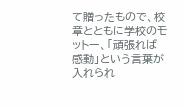て贈ったもので、校章とともに学校のモットー、「頑張れば感動」という言葉が入れられ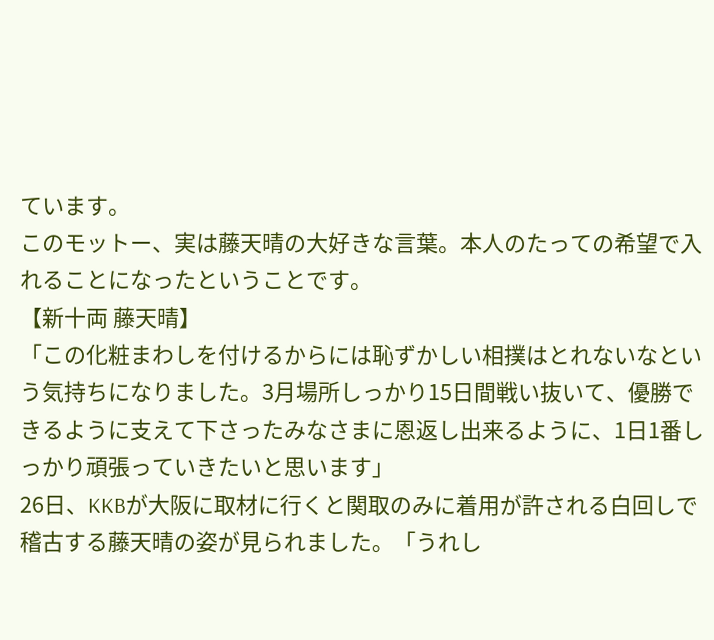ています。
このモットー、実は藤天晴の大好きな言葉。本人のたっての希望で入れることになったということです。
【新十両 藤天晴】
「この化粧まわしを付けるからには恥ずかしい相撲はとれないなという気持ちになりました。3月場所しっかり15日間戦い抜いて、優勝できるように支えて下さったみなさまに恩返し出来るように、1日1番しっかり頑張っていきたいと思います」
26日、KKBが大阪に取材に行くと関取のみに着用が許される白回しで稽古する藤天晴の姿が見られました。「うれし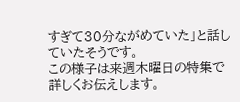すぎて30分ながめていた」と話していたそうです。
この様子は来週木曜日の特集で詳しくお伝えします。